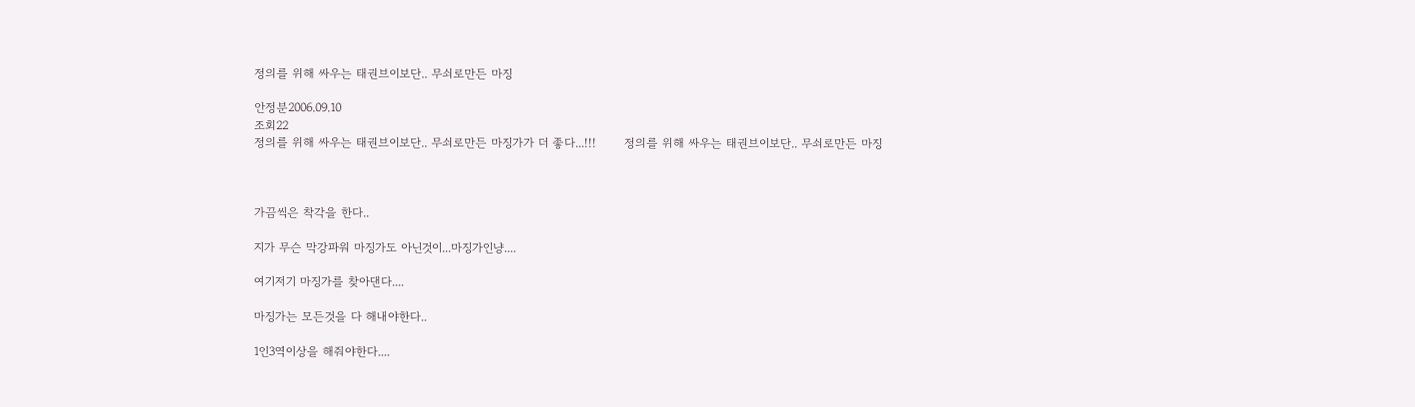정의를 위해 싸우는 태권브이보단.. 무쇠로만든 마징

안정분2006.09.10
조회22
정의를 위해 싸우는 태권브이보단.. 무쇠로만든 마징가가 더 좋다...!!!       정의를 위해 싸우는 태권브이보단.. 무쇠로만든 마징



가끔씩은 착각을 한다..

지가 무슨 막강파워 마징가도 아닌것이...마징가인냥....

여기저기 마징가를 찾아댄다....

마징가는 모든것을 다 해내야한다..

1인3역이상을 해줘야한다....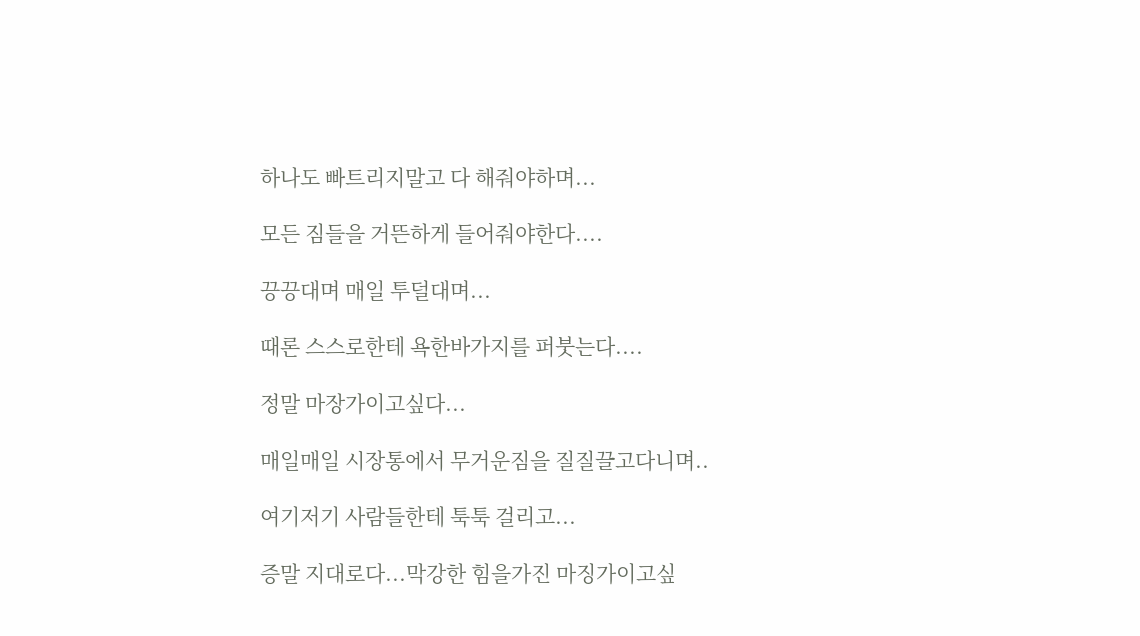하나도 빠트리지말고 다 해줘야하며...

모든 짐들을 거뜬하게 들어줘야한다....

끙끙대며 매일 투덜대며...

때론 스스로한테 욕한바가지를 퍼붓는다....

정말 마장가이고싶다...

매일매일 시장통에서 무거운짐을 질질끌고다니며..

여기저기 사람들한테 툭툭 걸리고...

증말 지대로다...막강한 힘을가진 마징가이고싶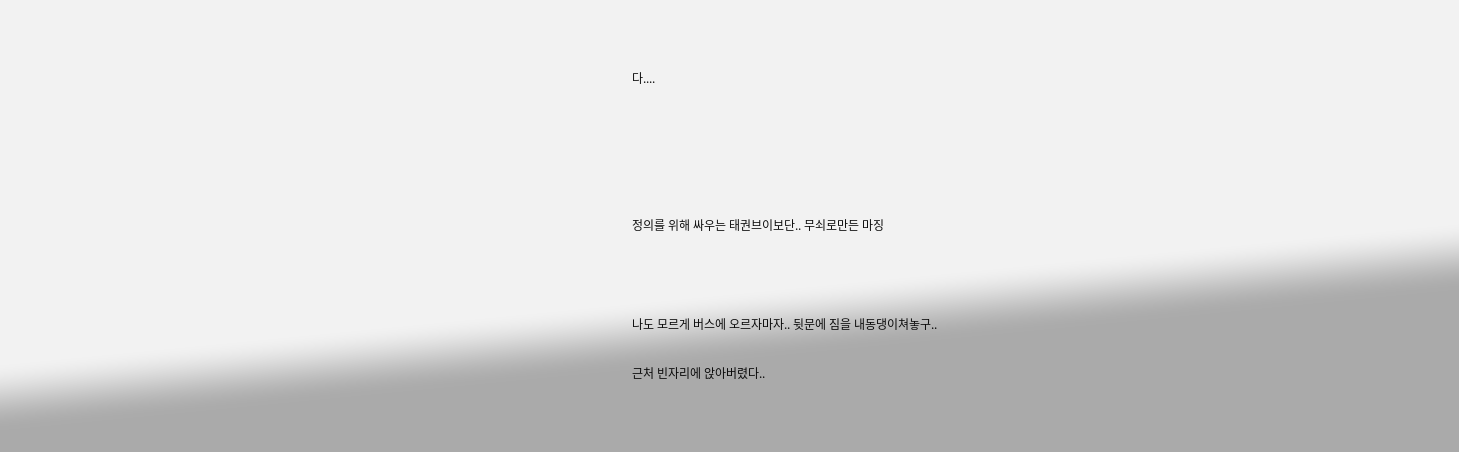다....





정의를 위해 싸우는 태권브이보단.. 무쇠로만든 마징



나도 모르게 버스에 오르자마자.. 뒷문에 짐을 내동댕이쳐놓구..

근처 빈자리에 앉아버렸다..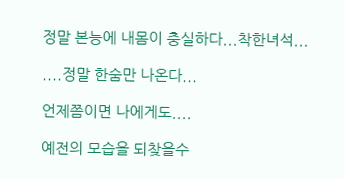정말 본능에 내몸이 충실하다...착한녀석...

....정말 한숨만 나온다...

언제쯤이면 나에게도....

예전의 모습을 되찾을수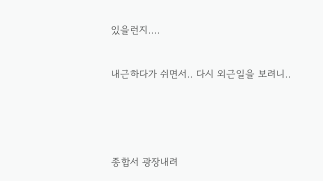있을런지....

내근하다가 쉬면서.. 다시 외근일을 보려니..



종합서 광장내려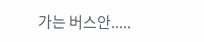가는 버스안.....